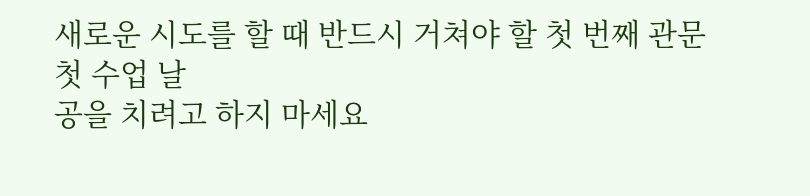새로운 시도를 할 때 반드시 거쳐야 할 첫 번째 관문
첫 수업 날
공을 치려고 하지 마세요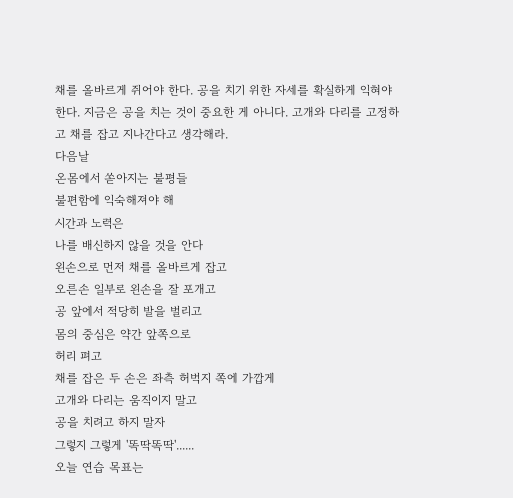채를 올바르게 쥐어야 한다. 공을 치기 위한 자세를 확실하게 익혀야 한다. 지금은 공을 치는 것이 중요한 게 아니다. 고개와 다리를 고정하고 채를 잡고 지나간다고 생각해라.
다음날
온몸에서 쏟아지는 불평들
불편함에 익숙해져야 해
시간과 노력은
나를 배신하지 않을 것을 안다
왼손으로 먼저 채를 올바르게 잡고
오른손 일부로 왼손을 잘 포개고
공 앞에서 적당히 발을 벌리고
몸의 중심은 약간 앞쪽으로
허리 펴고
채를 잡은 두 손은 좌측 허벅지 쪽에 가깝게
고개와 다리는 움직이지 말고
공을 치려고 하지 말자
그렇지 그렇게 '똑딱똑딱'......
오늘 연습 목표는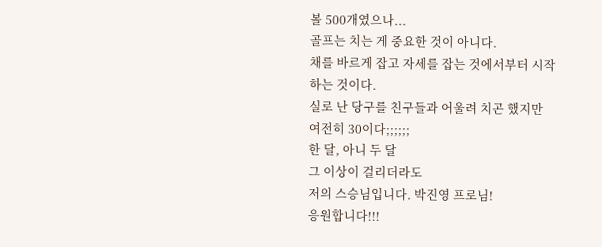볼 500개였으나...
골프는 치는 게 중요한 것이 아니다.
채를 바르게 잡고 자세를 잡는 것에서부터 시작하는 것이다.
실로 난 당구를 친구들과 어울려 치곤 했지만 여전히 30이다;;;;;;
한 달, 아니 두 달
그 이상이 걸리더라도
저의 스승님입니다. 박진영 프로님!
응원합니다!!!